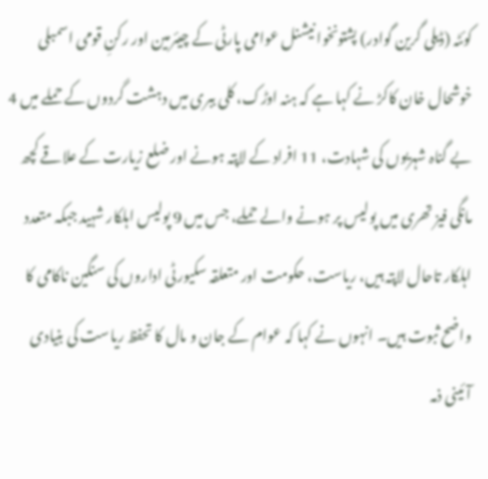کوئٹہ (ڈیلی گرین گوادر) پشتونخوا نیشنل عوامی پارٹی کے چیئرمین اور رکنِ قومی اسمبلی خوشحال خان کاکڑ نے کہا ہے کہ ہنہ اوڑک، کلی ببری میں دہشت گردوں کے حملے میں 4 بے گناہ شہریوں کی شہادت، 11 افراد کے لاپتہ ہونے اور ضلع زیارت کے علاقے کچھ مانگی فیز تھری میں پولیس پر ہونے والے حملے، جس میں 9 پولیس اہلکار شہید جبکہ متعدد اہلکار تاحال لاپتہ ہیں، ریاست، حکومت اور متعلقہ سکیورٹی اداروں کی سنگین ناکامی کا واضح ثبوت ہیں۔ انہوں نے کہا کہ عوام کے جان و مال کا تحفظ ریاست کی بنیادی آئینی ذمہ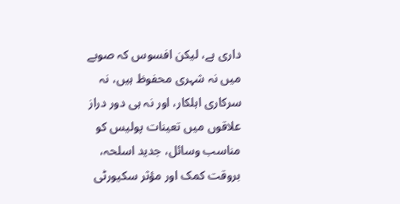داری ہے، لیکن افسوس کہ صوبے میں نہ شہری محفوظ ہیں، نہ سرکاری اہلکار، اور نہ ہی دور دراز علاقوں میں تعینات پولیس کو مناسب وسائل، جدید اسلحہ، بروقت کمک اور مؤثر سکیورٹی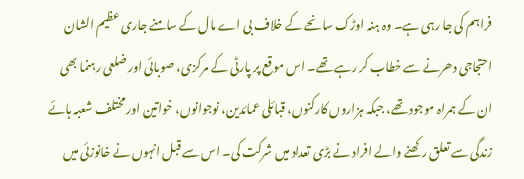فراہم کی جا رہی ہے۔ وہ ہنہ اوڑک سانحے کے خلاف بی اے مال کے سامنے جاری عظیم الشان احتجاجی دھرنے سے خطاب کر رہے تھے۔ اس موقع پر پارٹی کے مرکزی، صوبائی اور ضلعی رہنما بھی ان کے ہمراہ موجود تھے، جبکہ ہزاروں کارکنوں، قبائلی عمائدین، نوجوانوں، خواتین اور مختلف شعبہ ہائے زندگی سے تعلق رکھنے والے افراد نے بڑی تعداد میں شرکت کی۔ اس سے قبل انہوں نے خانوزئی میں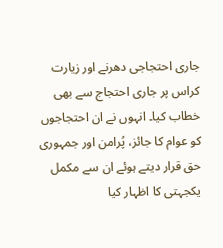جاری احتجاجی دھرنے اور زیارت کراس پر جاری احتجاج سے بھی خطاب کیا۔ انہوں نے ان احتجاجوں کو عوام کا جائز، پُرامن اور جمہوری حق قرار دیتے ہوئے ان سے مکمل یکجہتی کا اظہار کیا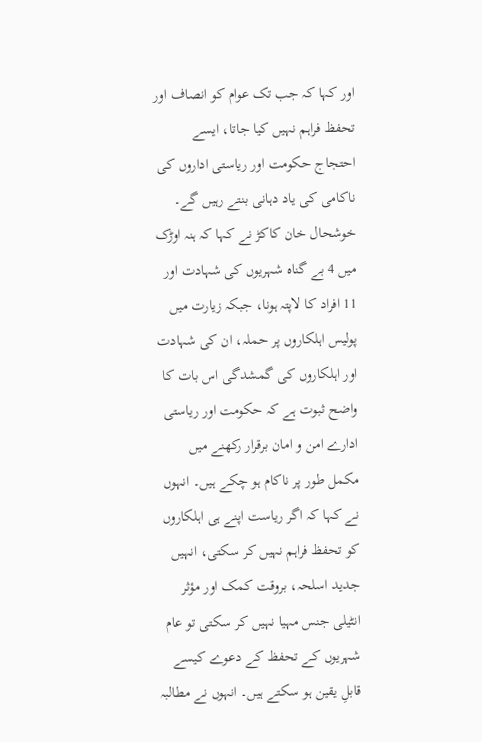اور کہا کہ جب تک عوام کو انصاف اور تحفظ فراہم نہیں کیا جاتا، ایسے احتجاج حکومت اور ریاستی اداروں کی ناکامی کی یاد دہانی بنتے رہیں گے۔ خوشحال خان کاکڑ نے کہا کہ ہنہ اوڑک میں 4 بے گناہ شہریوں کی شہادت اور 11 افراد کا لاپتہ ہونا، جبکہ زیارت میں پولیس اہلکاروں پر حملہ، ان کی شہادت اور اہلکاروں کی گمشدگی اس بات کا واضح ثبوت ہے کہ حکومت اور ریاستی ادارے امن و امان برقرار رکھنے میں مکمل طور پر ناکام ہو چکے ہیں۔ انہوں نے کہا کہ اگر ریاست اپنے ہی اہلکاروں کو تحفظ فراہم نہیں کر سکتی، انہیں جدید اسلحہ، بروقت کمک اور مؤثر انٹیلی جنس مہیا نہیں کر سکتی تو عام شہریوں کے تحفظ کے دعوے کیسے قابلِ یقین ہو سکتے ہیں۔ انہوں نے مطالبہ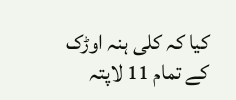کیا کہ کلی ہنہ اوڑک کے تمام 11 لاپتہ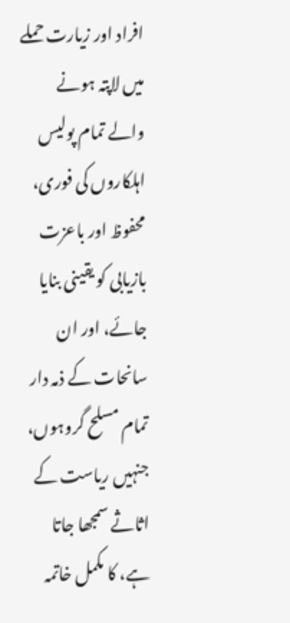افراد اور زیارت حملے میں لاپتہ ہونے والے تمام پولیس اہلکاروں کی فوری، محفوظ اور باعزت بازیابی کو یقینی بنایا جائے، اور ان سانحات کے ذمہ دار تمام مسلح گروہوں، جنہیں ریاست کے اثاثے سمجھا جاتا ہے، کا مکمل خاتمہ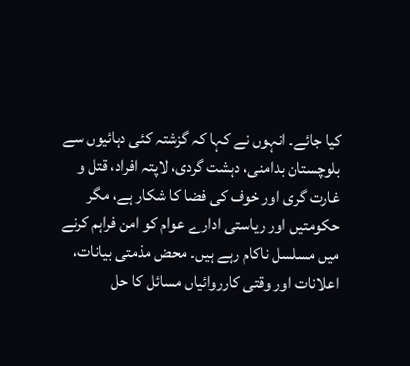کیا جائے۔ انہوں نے کہا کہ گزشتہ کئی دہائیوں سے بلوچستان بدامنی، دہشت گردی، لاپتہ افراد، قتل و غارت گری اور خوف کی فضا کا شکار ہے، مگر حکومتیں اور ریاستی ادارے عوام کو امن فراہم کرنے میں مسلسل ناکام رہے ہیں۔ محض مذمتی بیانات، اعلانات اور وقتی کارروائیاں مسائل کا حل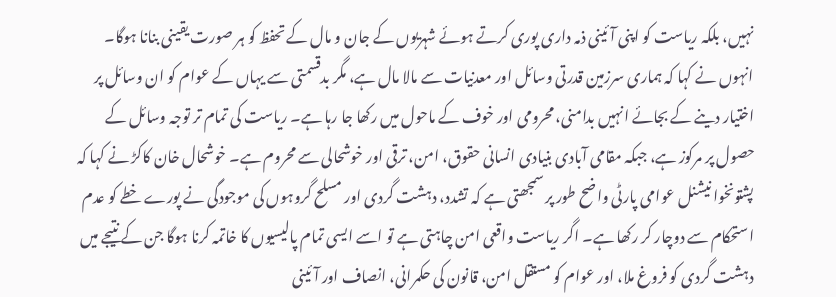نہیں، بلکہ ریاست کو اپنی آئینی ذمہ داری پوری کرتے ہوئے شہریوں کے جان و مال کے تحفظ کو ہر صورت یقینی بنانا ہوگا۔ انہوں نے کہا کہ ہماری سرزمین قدرتی وسائل اور معدنیات سے مالا مال ہے، مگر بدقسمتی سے یہاں کے عوام کو ان وسائل پر اختیار دینے کے بجائے انہیں بدامنی، محرومی اور خوف کے ماحول میں رکھا جا رہا ہے۔ ریاست کی تمام تر توجہ وسائل کے حصول پر مرکوز ہے، جبکہ مقامی آبادی بنیادی انسانی حقوق، امن، ترقی اور خوشحالی سے محروم ہے۔ خوشحال خان کاکڑ نے کہا کہ پشتونخوا نیشنل عوامی پارٹی واضح طور پر سمجھتی ہے کہ تشدد، دہشت گردی اور مسلح گروہوں کی موجودگی نے پورے خطے کو عدم استحکام سے دوچار کر رکھا ہے۔ اگر ریاست واقعی امن چاہتی ہے تو اسے ایسی تمام پالیسیوں کا خاتمہ کرنا ہوگا جن کے نتیجے میں دہشت گردی کو فروغ ملا، اور عوام کو مستقل امن، قانون کی حکمرانی، انصاف اور آئینی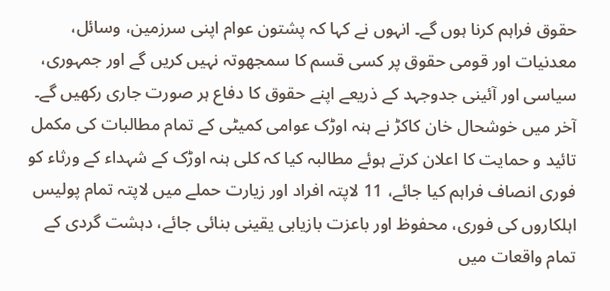حقوق فراہم کرنا ہوں گے۔ انہوں نے کہا کہ پشتون عوام اپنی سرزمین، وسائل، معدنیات اور قومی حقوق پر کسی قسم کا سمجھوتہ نہیں کریں گے اور جمہوری، سیاسی اور آئینی جدوجہد کے ذریعے اپنے حقوق کا دفاع ہر صورت جاری رکھیں گے۔ آخر میں خوشحال خان کاکڑ نے ہنہ اوڑک عوامی کمیٹی کے تمام مطالبات کی مکمل تائید و حمایت کا اعلان کرتے ہوئے مطالبہ کیا کہ کلی ہنہ اوڑک کے شہداء کے ورثاء کو فوری انصاف فراہم کیا جائے، 11 لاپتہ افراد اور زیارت حملے میں لاپتہ تمام پولیس اہلکاروں کی فوری، محفوظ اور باعزت بازیابی یقینی بنائی جائے، دہشت گردی کے تمام واقعات میں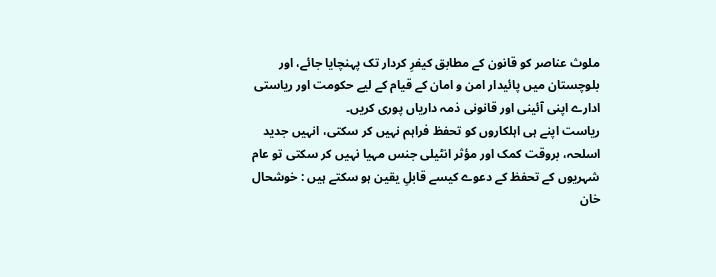ملوث عناصر کو قانون کے مطابق کیفرِ کردار تک پہنچایا جائے، اور بلوچستان میں پائیدار امن و امان کے قیام کے لیے حکومت اور ریاستی ادارے اپنی آئینی اور قانونی ذمہ داریاں پوری کریں۔
ریاست اپنے ہی اہلکاروں کو تحفظ فراہم نہیں کر سکتی، انہیں جدید اسلحہ، بروقت کمک اور مؤثر انٹیلی جنس مہیا نہیں کر سکتی تو عام شہریوں کے تحفظ کے دعوے کیسے قابلِ یقین ہو سکتے ہیں : خوشحال خان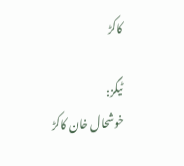کاکڑ

ٹیگز:
خوشحال خان کاکڑ